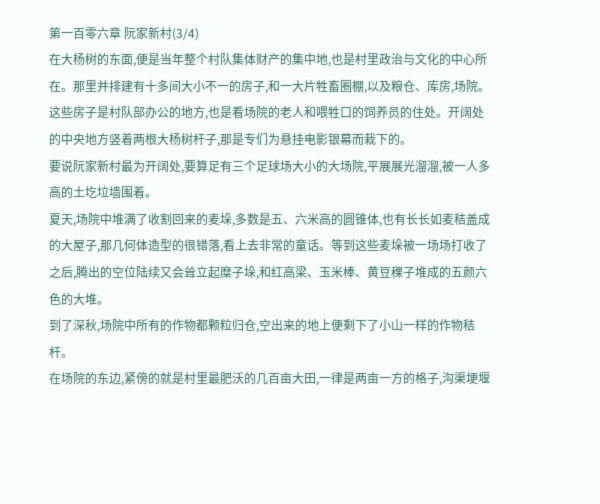第一百零六章 阮家新村(3/4)
在大杨树的东面,便是当年整个村队集体财产的集中地,也是村里政治与文化的中心所在。那里并排建有十多间大小不一的房子,和一大片牲畜圈棚,以及粮仓、库房,场院。这些房子是村队部办公的地方,也是看场院的老人和喂牲口的饲养员的住处。开阔处的中央地方竖着两根大杨树杆子,那是专们为悬挂电影银幕而栽下的。
要说阮家新村最为开阔处,要算足有三个足球场大小的大场院,平展展光溜溜,被一人多高的土圪垃墙围着。
夏天,场院中堆满了收割回来的麦垛,多数是五、六米高的圆锥体,也有长长如麦秸盖成的大屋子,那几何体造型的很错落,看上去非常的童话。等到这些麦垛被一场场打收了之后,腾出的空位陆续又会耸立起糜子垛,和红高梁、玉米棒、黄豆稞子堆成的五颜六色的大堆。
到了深秋,场院中所有的作物都颗粒归仓,空出来的地上便剩下了小山一样的作物秸杆。
在场院的东边,紧傍的就是村里最肥沃的几百亩大田,一律是两亩一方的格子,沟渠埂堰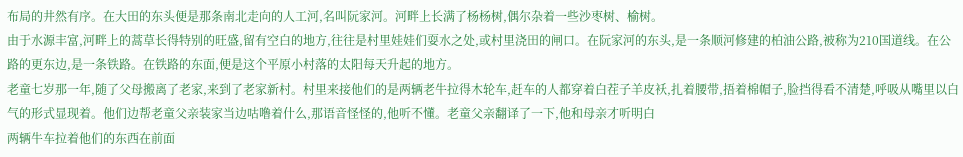布局的井然有序。在大田的东头便是那条南北走向的人工河,名叫阮家河。河畔上长满了杨杨树,偶尔杂着一些沙枣树、榆树。
由于水源丰富,河畔上的蒿草长得特别的旺盛,留有空白的地方,往往是村里娃娃们耍水之处,或村里浇田的闸口。在阮家河的东头,是一条顺河修建的柏油公路,被称为210国道线。在公路的更东边,是一条铁路。在铁路的东面,便是这个平原小村落的太阳每天升起的地方。
老童七岁那一年,随了父母搬离了老家,来到了老家新村。村里来接他们的是两辆老牛拉得木轮车,赶车的人都穿着白茬子羊皮袄,扎着腰带,捂着棉帽子,脸挡得看不清楚,呼吸从嘴里以白气的形式显现着。他们边帮老童父亲装家当边咕噜着什么,那语音怪怪的,他听不懂。老童父亲翻译了一下,他和母亲才听明白
两辆牛车拉着他们的东西在前面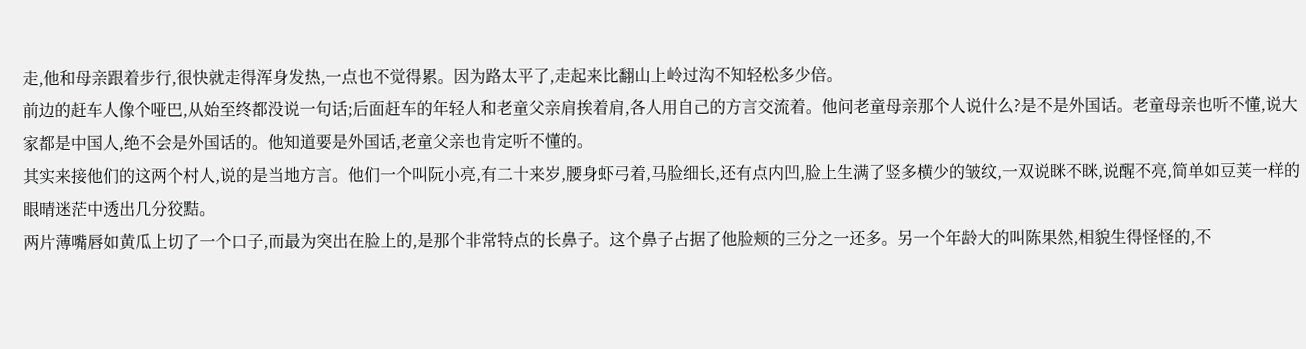走,他和母亲跟着步行,很快就走得浑身发热,一点也不觉得累。因为路太平了,走起来比翻山上岭过沟不知轻松多少倍。
前边的赶车人像个哑巴,从始至终都没说一句话;后面赶车的年轻人和老童父亲肩挨着肩,各人用自己的方言交流着。他问老童母亲那个人说什么?是不是外国话。老童母亲也听不懂,说大家都是中国人,绝不会是外国话的。他知道要是外国话,老童父亲也肯定听不懂的。
其实来接他们的这两个村人,说的是当地方言。他们一个叫阮小亮,有二十来岁,腰身虾弓着,马脸细长,还有点内凹,脸上生满了竖多横少的皱纹,一双说眯不眯,说醒不亮,简单如豆荚一样的眼晴迷茫中透出几分狡黠。
两片薄嘴唇如黄瓜上切了一个口子,而最为突出在脸上的,是那个非常特点的长鼻子。这个鼻子占据了他脸颊的三分之一还多。另一个年龄大的叫陈果然,相貌生得怪怪的,不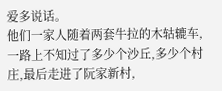爱多说话。
他们一家人随着两套牛拉的木轱辘车,一路上不知过了多少个沙丘,多少个村庄,最后走进了阮家新村,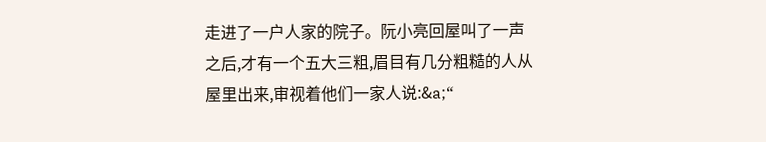走进了一户人家的院子。阮小亮回屋叫了一声之后,才有一个五大三粗,眉目有几分粗糙的人从屋里出来,审视着他们一家人说:&a;“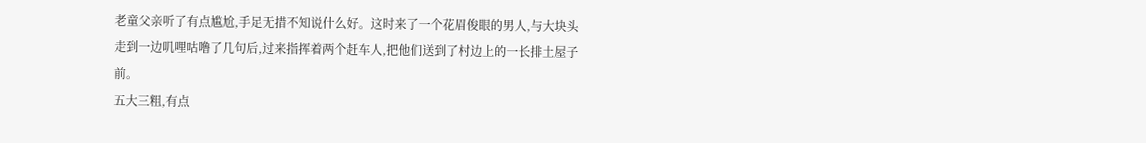老童父亲听了有点尴尬,手足无措不知说什么好。这时来了一个花眉俊眼的男人,与大块头走到一边叽哩咕噜了几句后,过来指挥着两个赶车人,把他们送到了村边上的一长排土屋子前。
五大三粗,有点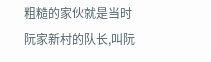粗糙的家伙就是当时阮家新村的队长,叫阮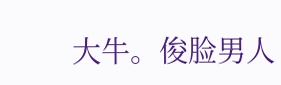大牛。俊脸男人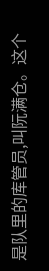是队里的库管员,叫阮满仓。这个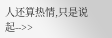人还算热情,只是说起-->>